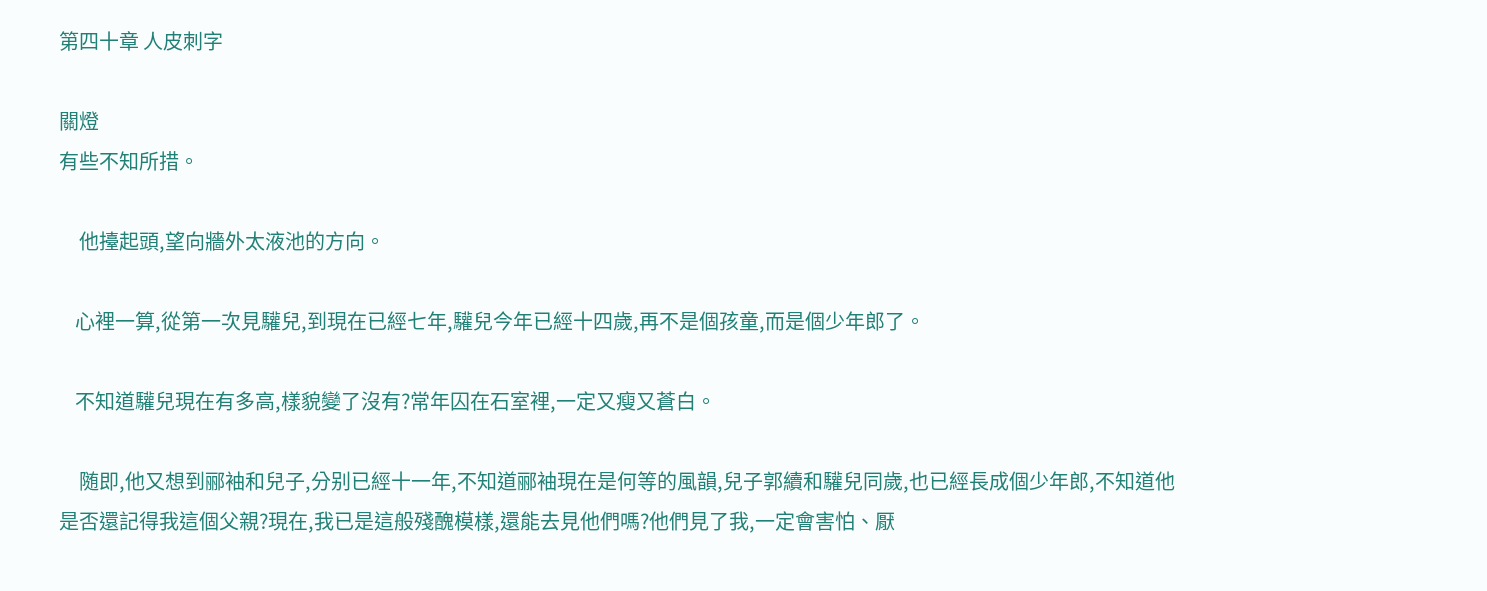第四十章 人皮刺字

關燈
有些不知所措。

     他擡起頭,望向牆外太液池的方向。

    心裡一算,從第一次見驩兒,到現在已經七年,驩兒今年已經十四歲,再不是個孩童,而是個少年郎了。

    不知道驩兒現在有多高,樣貌變了沒有?常年囚在石室裡,一定又瘦又蒼白。

     随即,他又想到郦袖和兒子,分别已經十一年,不知道郦袖現在是何等的風韻,兒子郭續和驩兒同歲,也已經長成個少年郎,不知道他是否還記得我這個父親?現在,我已是這般殘醜模樣,還能去見他們嗎?他們見了我,一定會害怕、厭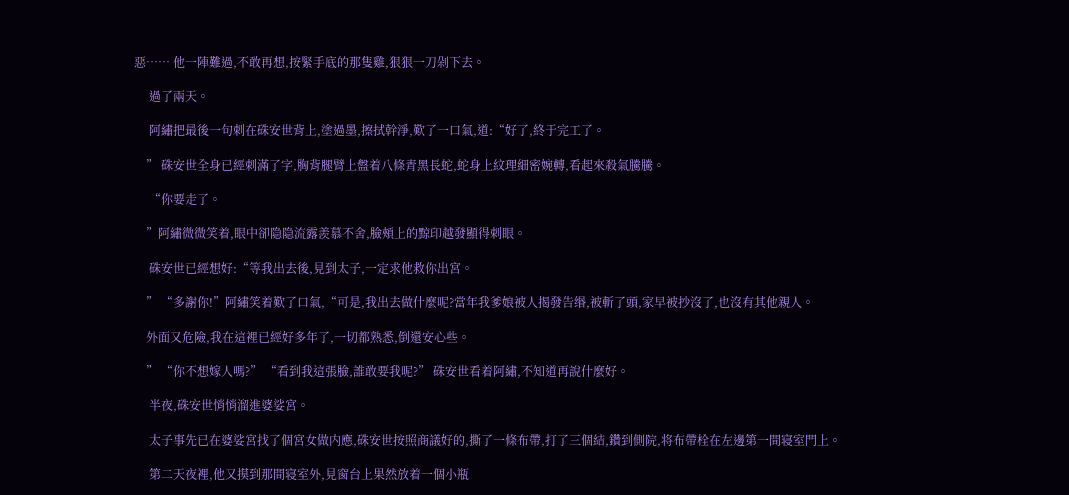惡…… 他一陣難過,不敢再想,按緊手底的那隻雞,狠狠一刀剁下去。

     過了兩天。

     阿繡把最後一句刺在硃安世背上,塗過墨,擦拭幹淨,歎了一口氣,道:“好了,終于完工了。

    ” 硃安世全身已經刺滿了字,胸背腿臂上盤着八條青黑長蛇,蛇身上紋理細密婉轉,看起來殺氣騰騰。

     “你要走了。

    ”阿繡微微笑着,眼中卻隐隐流露羨慕不舍,臉頰上的黥印越發顯得刺眼。

     硃安世已經想好:“等我出去後,見到太子,一定求他救你出宮。

    ” “多謝你!”阿繡笑着歎了口氣,“可是,我出去做什麼呢?當年我爹娘被人揭發告缗,被斬了頭,家早被抄沒了,也沒有其他親人。

    外面又危險,我在這裡已經好多年了,一切都熟悉,倒還安心些。

    ” “你不想嫁人嗎?” “看到我這張臉,誰敢要我呢?” 硃安世看着阿繡,不知道再說什麼好。

     半夜,硃安世悄悄溜進婆娑宮。

     太子事先已在婆娑宮找了個宮女做内應,硃安世按照商議好的,撕了一條布帶,打了三個結,鑽到側院,将布帶栓在左邊第一間寝室門上。

     第二天夜裡,他又摸到那間寝室外,見窗台上果然放着一個小瓶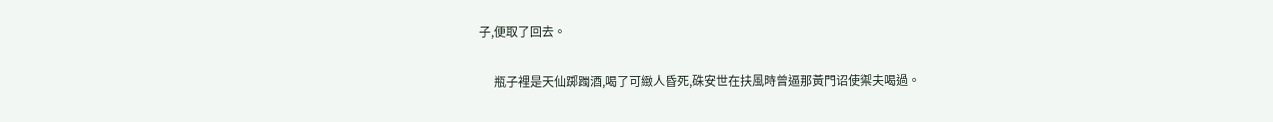子,便取了回去。

     瓶子裡是天仙踯躅酒,喝了可緻人昏死,硃安世在扶風時曾逼那黃門诏使禦夫喝過。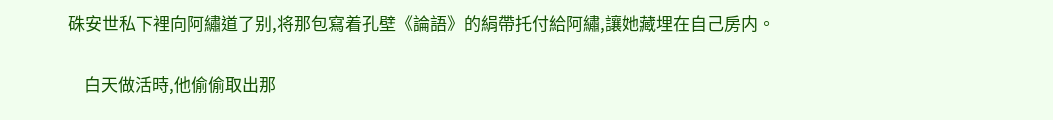硃安世私下裡向阿繡道了别,将那包寫着孔壁《論語》的絹帶托付給阿繡,讓她藏埋在自己房内。

    白天做活時,他偷偷取出那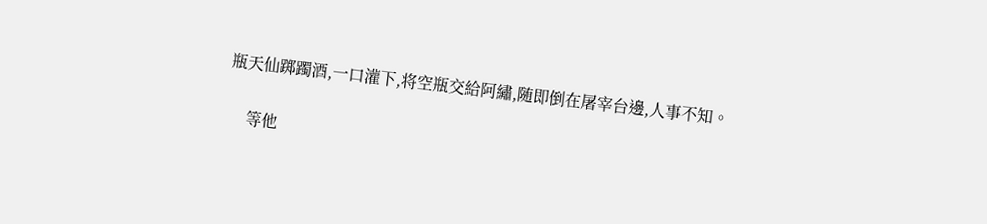瓶天仙踯躅酒,一口灌下,将空瓶交給阿繡,随即倒在屠宰台邊,人事不知。

     等他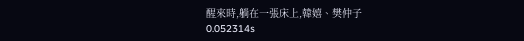醒來時,躺在一張床上,韓嬉、樊仲子
0.052314s